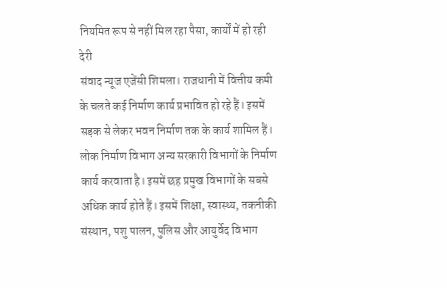नियमित रूप से नहीं मिल रहा पैसा, कार्यों में हो रही देरी
संवाद न्यूज एजेंसी शिमला। राजधानी में वित्तीय कमी के चलते कई निर्माण कार्य प्रभावित हो रहे हैं। इसमें सड़क से लेकर भवन निर्माण तक के कार्य शामिल हैं।
लोक निर्माण विभाग अन्य सरकारी विभागों के निर्माण कार्य करवाता है। इसमें छह प्रमुख विभागों के सबसे अधिक कार्य होते हैं। इसमें शिक्षा, स्वास्थ्य, तकनीकी संस्थान, पशु पालन, पुलिस और आयुर्वेद विभाग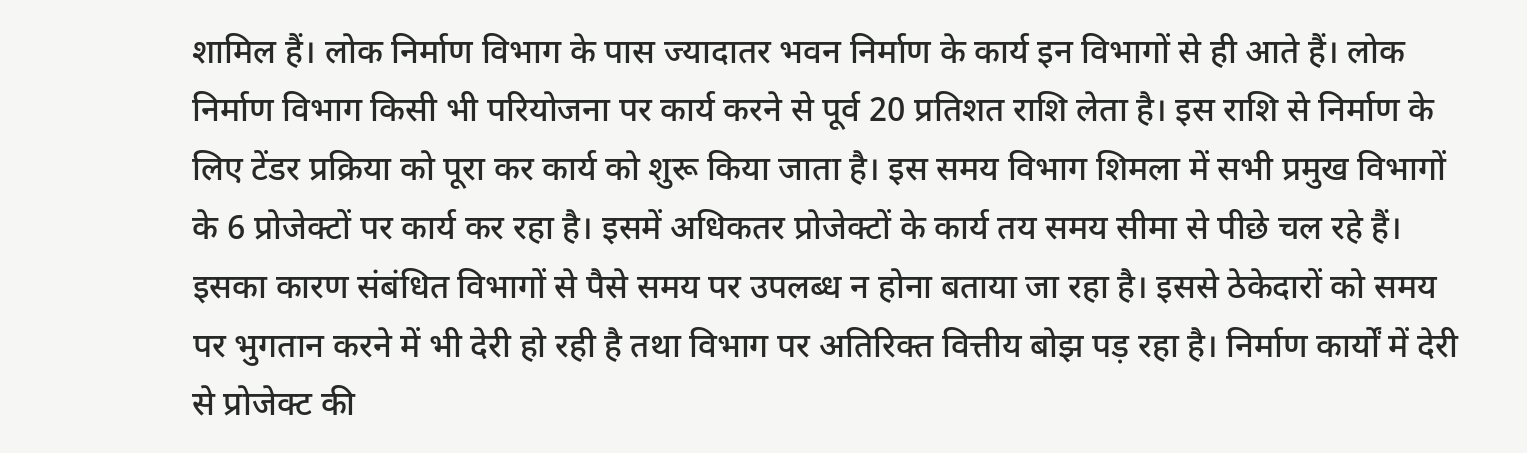शामिल हैं। लोक निर्माण विभाग के पास ज्यादातर भवन निर्माण के कार्य इन विभागों से ही आते हैं। लोक निर्माण विभाग किसी भी परियोजना पर कार्य करने से पूर्व 20 प्रतिशत राशि लेता है। इस राशि से निर्माण के लिए टेंडर प्रक्रिया को पूरा कर कार्य को शुरू किया जाता है। इस समय विभाग शिमला में सभी प्रमुख विभागों के 6 प्रोजेक्टों पर कार्य कर रहा है। इसमें अधिकतर प्रोजेक्टों के कार्य तय समय सीमा से पीछे चल रहे हैं। इसका कारण संबंधित विभागों से पैसे समय पर उपलब्ध न होना बताया जा रहा है। इससे ठेकेदारों को समय पर भुगतान करने में भी देरी हो रही है तथा विभाग पर अतिरिक्त वित्तीय बोझ पड़ रहा है। निर्माण कार्यों में देरी से प्रोजेक्ट की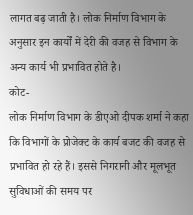लागत बढ़ जाती है। लोक निर्माण विभाग के अनुसार इन कार्यों में देरी की वजह से विभाग के अन्य कार्य भी प्रभावित होते है।
कोट-
लोक निर्माण विभाग के डीएओ दीपक शर्मा ने कहा कि विभागों के प्रोजेक्ट के कार्य बजट की वजह से प्रभावित हो रहे हैं। इससे निगरानी और मूलभूत सुविधाओं की समय पर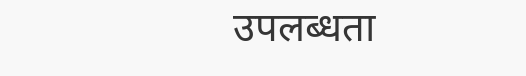उपलब्धता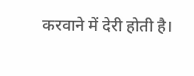करवाने में देरी होती है।